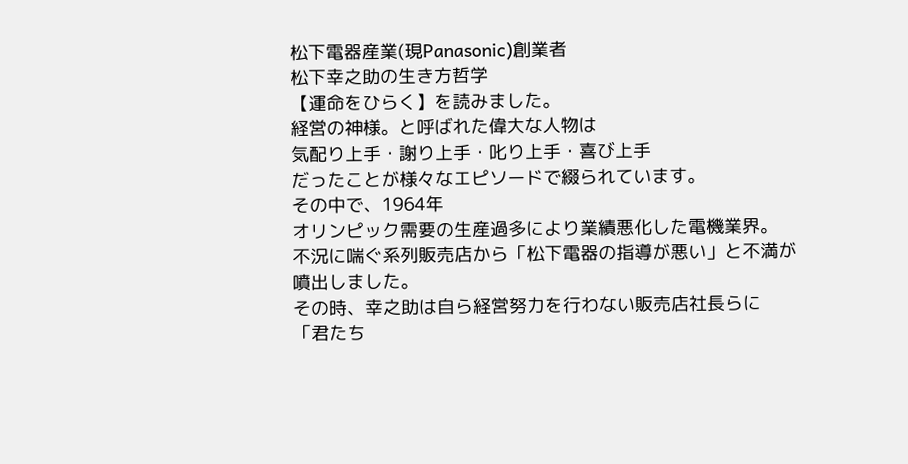松下電器産業(現Panasonic)創業者
松下幸之助の生き方哲学
【運命をひらく】を読みました。
経営の神様。と呼ばれた偉大な人物は
気配り上手・謝り上手・叱り上手・喜び上手
だったことが様々なエピソードで綴られています。
その中で、1964年
オリンピック需要の生産過多により業績悪化した電機業界。
不況に喘ぐ系列販売店から「松下電器の指導が悪い」と不満が噴出しました。
その時、幸之助は自ら経営努力を行わない販売店社長らに
「君たち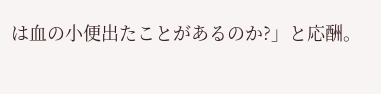は血の小便出たことがあるのか?」と応酬。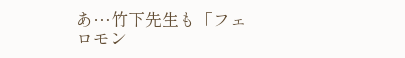あ…竹下先生も「フェロモン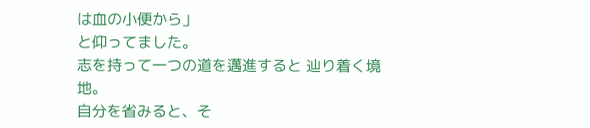は血の小便から」
と仰ってました。
志を持って一つの道を邁進すると 辿り着く境地。
自分を省みると、そ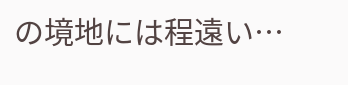の境地には程遠い…